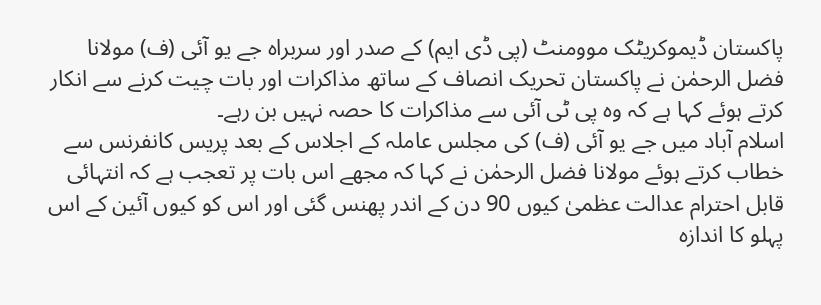پاکستان ڈیموکریٹک موومنٹ (پی ڈی ایم) کے صدر اور سربراہ جے یو آئی (ف) مولانا فضل الرحمٰن نے پاکستان تحریک انصاف کے ساتھ مذاکرات اور بات چیت کرنے سے انکار کرتے ہوئے کہا ہے کہ وہ پی ٹی آئی سے مذاکرات کا حصہ نہیں بن رہے۔
اسلام آباد میں جے یو آئی (ف) کی مجلس عاملہ کے اجلاس کے بعد پریس کانفرنس سے خطاب کرتے ہوئے مولانا فضل الرحمٰن نے کہا کہ مجھے اس بات پر تعجب ہے کہ انتہائی قابل احترام عدالت عظمیٰ کیوں 90 دن کے اندر پھنس گئی اور اس کو کیوں آئین کے اس پہلو کا اندازہ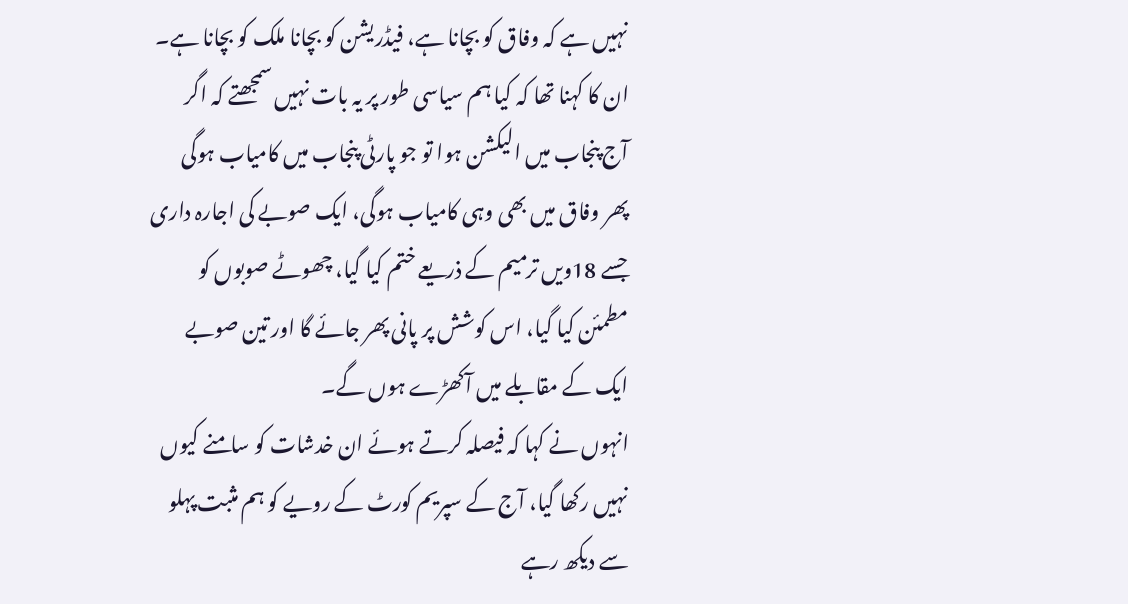نہیں ہے کہ وفاق کو بچانا ہے، فیڈریشن کو بچانا ملک کو بچانا ہے۔
ان کا کہنا تھا کہ کیا ہم سیاسی طور پر یہ بات نہیں سمجھتے کہ اگر آج پنجاب میں الیکشن ہوا تو جو پارٹی پنجاب میں کامیاب ہوگی پھر وفاق میں بھی وہی کامیاب ہوگی، ایک صوبے کی اجارہ داری جسے 18ویں ترمیم کے ذریعے ختم کیا گیا، چھوٹے صوبوں کو مطمئن کیا گیا، اس کوشش پر پانی پھر جائے گا اور تین صوبے ایک کے مقابلے میں آکھڑے ہوں گے۔
انہوں نے کہا کہ فیصلہ کرتے ہوئے ان خدشات کو سامنے کیوں نہیں رکھا گیا، آج کے سپریم کورٹ کے رویے کو ہم مثبت پہلو سے دیکھ رہے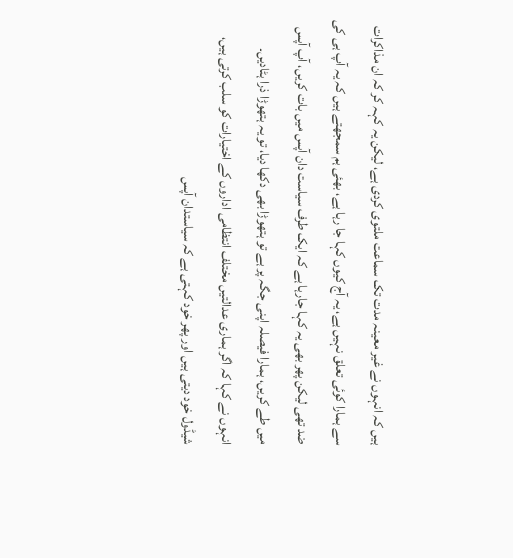ہیں کہ انہوں نے غیر معینہ مدت تک سماعت ملتوی کردی ہے، لیکن یہ کہہ کر کہ ان مذاکرات سے ہمارا کوئی تعلق نہیں ہے، یہ آج کیوں کہا جا رہا ہے، بھئی ہم سمجھتے ہیں کہ یہ آپ ہی کی ضد تھی لیکن پھر بھی یہ کہا جارہا ہے کہ ایک طرف سیاست دان آپس میں بات کریں، آپ آپس میں طے کریں، ہمارا فیصلہ اپنی جگہ پر ہے تو ہتھوڑا بھی دکھا دیا، تو یہ ہتھوڑا ذرا ہٹادیں۔
انہوں نے کہا کہ اگر ہماری عدالتیں مختلف انتظامی اداروں کے اختیارات کو سلب کرتی ہیں، شیڈول خود دیتی ہیں اور پھر خود کہتی ہے کہ سیاستدان آپس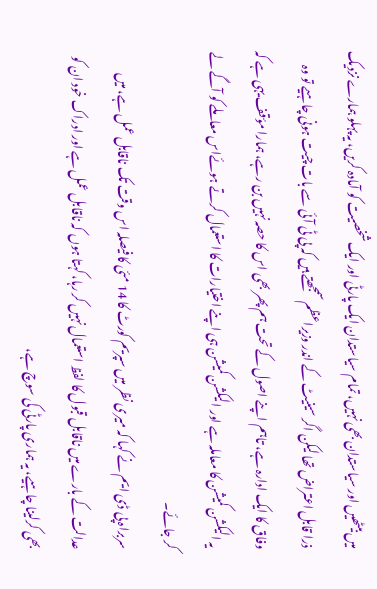میں بیٹھیں اور سیاستدان بھی نہیں، تمام سیاستدان ایک پارٹی اور ایک شخصیت کو آمادہ کریں، یہ پہلو ہمارے نزدیک ذرا قابل اعتراض تھا لیکن اگر سینیٹ کے اندر وزیراعظم سمجھتے ہیں کہ پی ٹی آئی سے بات چیت ہونی چاہیے تو وہ وفاق کا ایک ادارہ ہے، تاہم اپنے اصول کے تحت ہم پھر بھی اس کا حصہ نہیں بن رہے، ہمارا مؤقف یہی ہے کہ یہ الیکشن کمیشن کا معاملہ ہے اور الیکشن کمیشن ہی اپنے اختیارات کا استعمال کرتے ہوئےاس معاملے کو آگے لے کر جائے۔
سربراہ پی ڈی ایم نے کہا کہ میری نظر میں سپریم کورٹ کا 14 مئی کا فیصلہ اس وقت تک ناقابل عمل ہے، میں عدالت کے بارے میں ناقابل قبول کا لفظ استعمال نہیں کر رہا، کہتا ہوں کہ ناقابل عمل ہے اور ادراک خود ان کو بھی کرلینا چاہیے، یہ ہماری پارٹی کی سوچ ہے،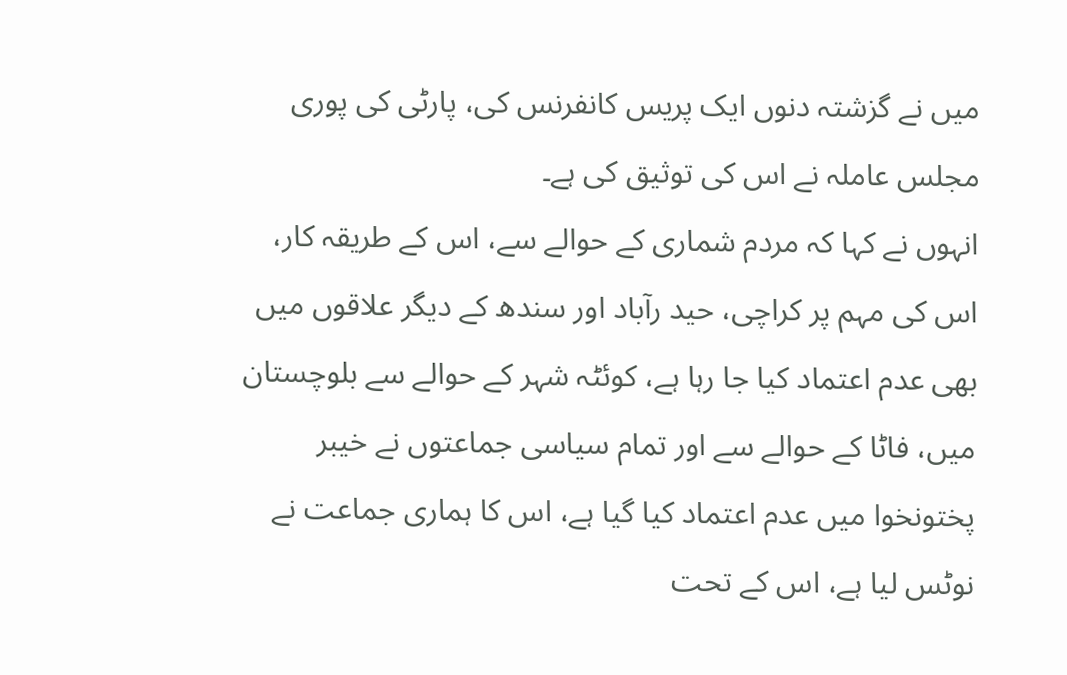میں نے گزشتہ دنوں ایک پریس کانفرنس کی، پارٹی کی پوری مجلس عاملہ نے اس کی توثیق کی ہے۔
انہوں نے کہا کہ مردم شماری کے حوالے سے، اس کے طریقہ کار، اس کی مہم پر کراچی، حید رآباد اور سندھ کے دیگر علاقوں میں بھی عدم اعتماد کیا جا رہا ہے، کوئٹہ شہر کے حوالے سے بلوچستان میں، فاٹا کے حوالے سے اور تمام سیاسی جماعتوں نے خیبر پختونخوا میں عدم اعتماد کیا گیا ہے، اس کا ہماری جماعت نے نوٹس لیا ہے، اس کے تحت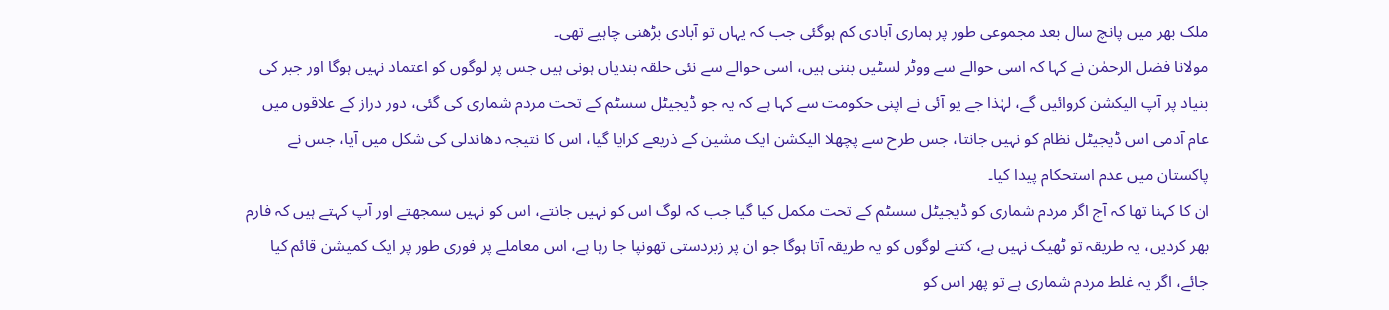ملک بھر میں پانچ سال بعد مجموعی طور پر ہماری آبادی کم ہوگئی جب کہ یہاں تو آبادی بڑھنی چاہیے تھی۔
مولانا فضل الرحمٰن نے کہا کہ اسی حوالے سے ووٹر لسٹیں بننی ہیں، اسی حوالے سے نئی حلقہ بندیاں ہونی ہیں جس پر لوگوں کو اعتماد نہیں ہوگا اور جبر کی بنیاد پر آپ الیکشن کروائیں گے، لہٰذا جے یو آئی نے اپنی حکومت سے کہا ہے کہ یہ جو ڈیجیٹل سسٹم کے تحت مردم شماری کی گئی، دور دراز کے علاقوں میں عام آدمی اس ڈیجیٹل نظام کو نہیں جانتا، جس طرح سے پچھلا الیکشن ایک مشین کے ذریعے کرایا گیا، اس کا نتیجہ دھاندلی کی شکل میں آیا، جس نے پاکستان میں عدم استحکام پیدا کیا۔
ان کا کہنا تھا کہ آج اگر مردم شماری کو ڈیجیٹل سسٹم کے تحت مکمل کیا گیا جب کہ لوگ اس کو نہیں جانتے، اس کو نہیں سمجھتے اور آپ کہتے ہیں کہ فارم بھر کردیں، یہ طریقہ تو ٹھیک نہیں ہے، کتنے لوگوں کو یہ طریقہ آتا ہوگا جو ان پر زبردستی تھونپا جا رہا ہے، اس معاملے پر فوری طور پر ایک کمیشن قائم کیا جائے، اگر یہ غلط مردم شماری ہے تو پھر اس کو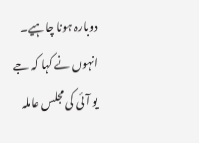دوبارہ ہونا چاہیے۔
انہوں نے کہا کہ جے یو آئی کی مجلس عاملہ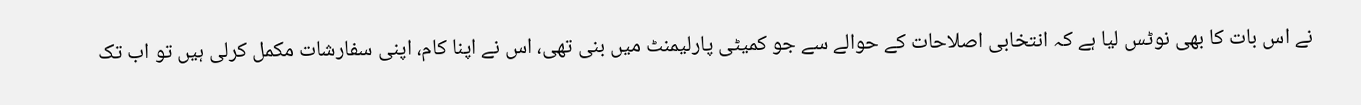نے اس بات کا بھی نوٹس لیا ہے کہ انتخابی اصلاحات کے حوالے سے جو کمیٹی پارلیمنٹ میں بنی تھی، اس نے اپنا کام، اپنی سفارشات مکمل کرلی ہیں تو اب تک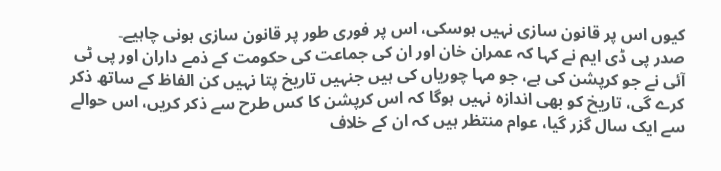کیوں اس پر قانون سازی نہیں ہوسکی، اس پر فوری طور پر قانون سازی ہونی چاہیے۔
صدر پی ڈی ایم نے کہا کہ عمران خان اور ان کی جماعت کی حکومت کے ذمے داران اور پی ٹی آئی نے جو کرپشن کی ہے، جو مہا چوریاں کی ہیں جنہیں تاریخ پتا نہیں کن الفاظ کے ساتھ ذکر کرے گی، تاریخ کو بھی اندازہ نہیں ہوگا کہ اس کرپشن کا کس طرح سے ذکر کریں، اس حوالے سے ایک سال گزر گیا، عوام منتظر ہیں کہ ان کے خلاف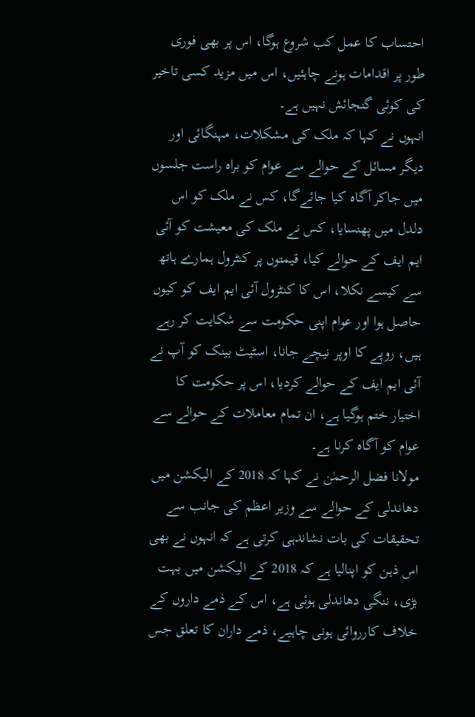احتساب کا عمل کب شروع ہوگا، اس پر بھی فوری طور پر اقدامات ہونے چاہئیں، اس میں مزید کسی تاخیر کی کوئی گنجائش نہیں ہے۔
انہوں نے کہا کہ ملک کی مشکلات، مہنگائی اور دیگر مسائل کے حوالے سے عوام کو براہ راست جلسوں میں جاکر آگاہ کیا جائےگا، کس نے ملک کو اس دلدل میں پھنسایا، کس نے ملک کی معیشت کو آئی ایم ایف کے حوالے کیا، قیمتوں پر کنٹرول ہمارے ہاتھ سے کیسے نکلا، اس کا کنٹرول آئی ایم ایف کو کیوں حاصل ہوا اور عوام اپنی حکومت سے شکایت کر رہے ہیں، روپے کا اوپر نیچے جانا، اسٹیٹ بینک کو آپ نے آئی ایم ایف کے حوالے کردیا، اس پر حکومت کا اختیار ختم ہوگیا ہے، ان تمام معاملات کے حوالے سے عوام کو آگاہ کرنا ہے۔
مولانا فضل الرحمٰن نے کہا کہ 2018 کے الیکشن میں دھاندلی کے حوالے سے وزیر اعظم کی جانب سے تحقیقات کی بات نشاندہی کرتی ہے کہ انہوں نے بھی اس ذہن کو اپنالیا ہے کہ 2018 کے الیکشن میں بہت بڑی، ننگی دھاندلی ہوئی ہے، اس کے ذمے داروں کے خلاف کارروائی ہونی چاہیے، ذمے داران کا تعلق جس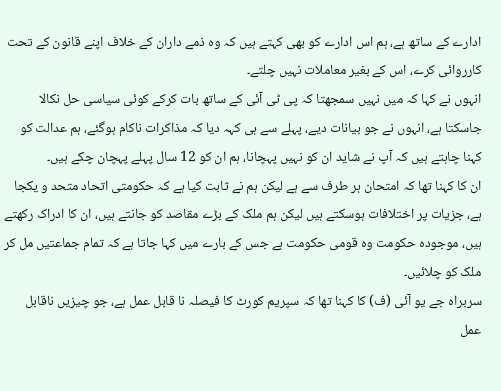ادارے کے ساتھ ہے، ہم اس ادارے کو بھی کہتے ہیں کہ وہ ذمے داران کے خلاف اپنے قانون کے تحت کارروائی کرے، اس کے بغیر معاملات نہیں چلتے۔
انہوں نے کہا کہ میں نہیں سمجھتا کہ پی ٹی آئی کے ساتھ بات کرکے کوئی سیاسی حل نکالا جاسکتا ہے، انہوں نے جو بیانات دیے، پہلے سے ہی کہہ دیا کہ مذاکرات ناکام ہوگئے، ہم عدالت کو کہنا چاہتے ہیں کہ آپ نے شاید ان کو نہیں پہچانا، ہم ان کو 12 سال پہلے پہچان چکے ہیں۔
ان کا کہنا تھا کہ امتحان ہر طرف سے ہے لیکن ہم نے ثابت کیا ہے کہ حکومتی اتحاد متحد و یکجا ہے، جزیات پر اختلافات ہوسکتے ہیں لیکن ہم ملک کے بڑے مقاصد کو جانتے ہیں، ان کا ادراک رکھتے ہیں، موجودہ حکومت وہ قومی حکومت ہے جس کے بارے میں کہا جاتا ہے کہ تمام جماعتیں مل کر ملک کو چلائیں۔
سربراہ جے یو آئی (ف) کا کہنا تھا کہ سپریم کورٹ کا فیصلہ نا قابل عمل ہے، جو چیزیں ناقابل عمل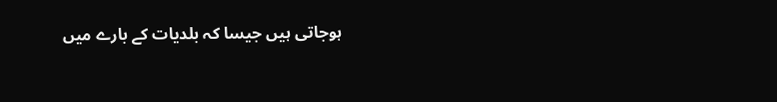ہوجاتی ہیں جیسا کہ بلدیات کے بارے میں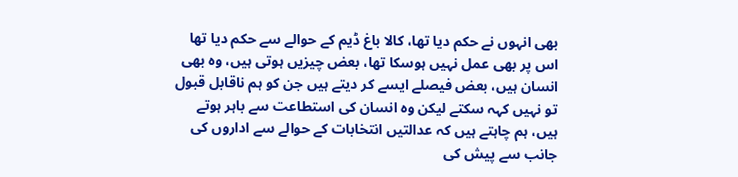بھی انہوں نے حکم دیا تھا، کالا باغ ڈیم کے حوالے سے حکم دیا تھا اس پر بھی عمل نہیں ہوسکا تھا، بعض چیزیں ہوتی ہیں، وہ بھی انسان ہیں، بعض فیصلے ایسے کر دیتے ہیں جن کو ہم ناقابل قبول تو نہیں کہہ سکتے لیکن وہ انسان کی استطاعت سے باہر ہوتے ہیں، ہم چاہتے ہیں کہ عدالتیں انتخابات کے حوالے سے اداروں کی جانب سے پیش کی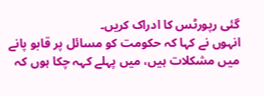گئی رپورٹس کا ادراک کریں۔
انہوں نے کہا کہ حکومت کو مسائل پر قابو پانے میں مشکلات ہیں، میں پہلے کہہ چکا ہوں کہ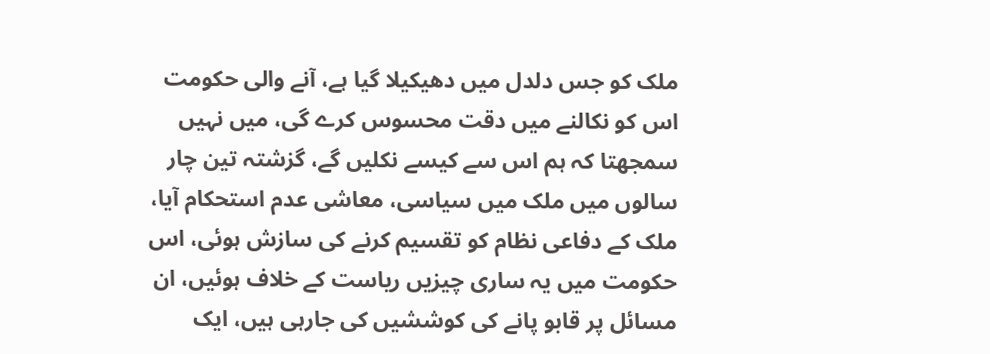ملک کو جس دلدل میں دھیکیلا گیا ہے، آنے والی حکومت اس کو نکالنے میں دقت محسوس کرے گی، میں نہیں سمجھتا کہ ہم اس سے کیسے نکلیں گے، گزشتہ تین چار سالوں میں ملک میں سیاسی، معاشی عدم استحکام آیا، ملک کے دفاعی نظام کو تقسیم کرنے کی سازش ہوئی، اس حکومت میں یہ ساری چیزیں ریاست کے خلاف ہوئیں، ان مسائل پر قابو پانے کی کوششیں کی جارہی ہیں، ایک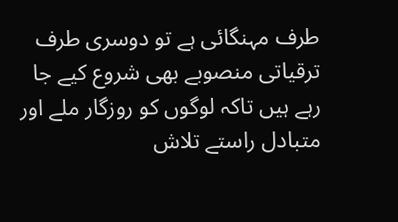طرف مہنگائی ہے تو دوسری طرف ترقیاتی منصوبے بھی شروع کیے جا رہے ہیں تاکہ لوگوں کو روزگار ملے اور متبادل راستے تلاش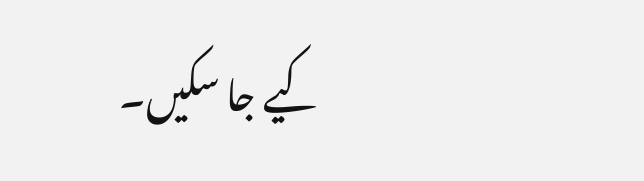کیے جا سکیں۔